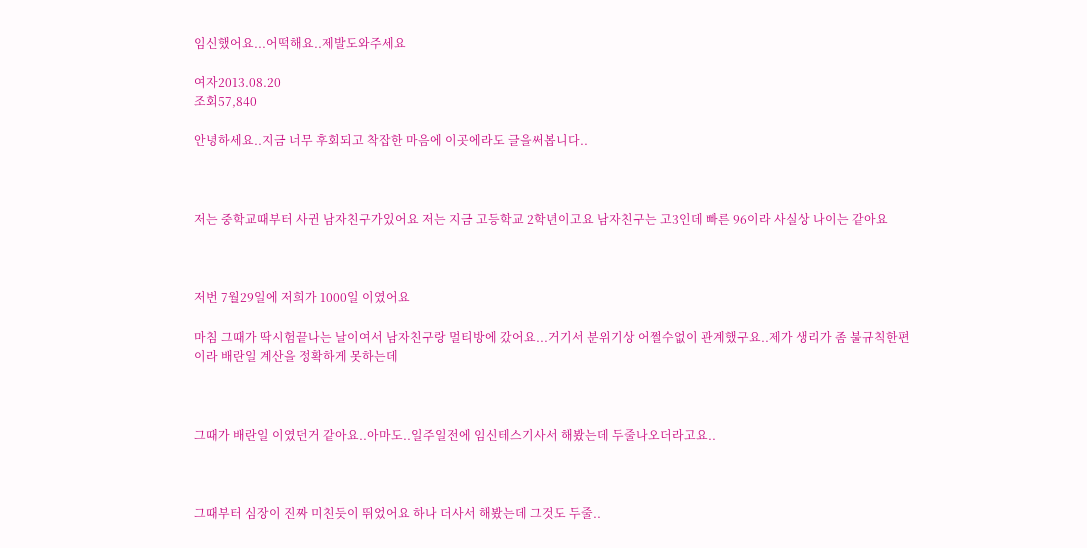임신했어요...어떡해요..제발도와주세요

여자2013.08.20
조회57,840

안녕하세요..지금 너무 후회되고 착잡한 마음에 이곳에라도 글을써봅니다..



저는 중학교때부터 사귄 남자친구가있어요 저는 지금 고등학교 2학년이고요 남자친구는 고3인데 빠른 96이라 사실상 나이는 같아요



저번 7월29일에 저희가 1000일 이였어요

마침 그때가 딱시험끝나는 날이여서 남자친구랑 멀티방에 갔어요...거기서 분위기상 어쩔수없이 관계했구요..제가 생리가 좀 불규칙한편이라 배란일 계산을 정확하게 못하는데



그때가 배란일 이였던거 같아요..아마도..일주일전에 임신테스기사서 해봤는데 두줄나오더라고요..



그때부터 심장이 진짜 미친듯이 뛰었어요 하나 더사서 해봤는데 그것도 두줄..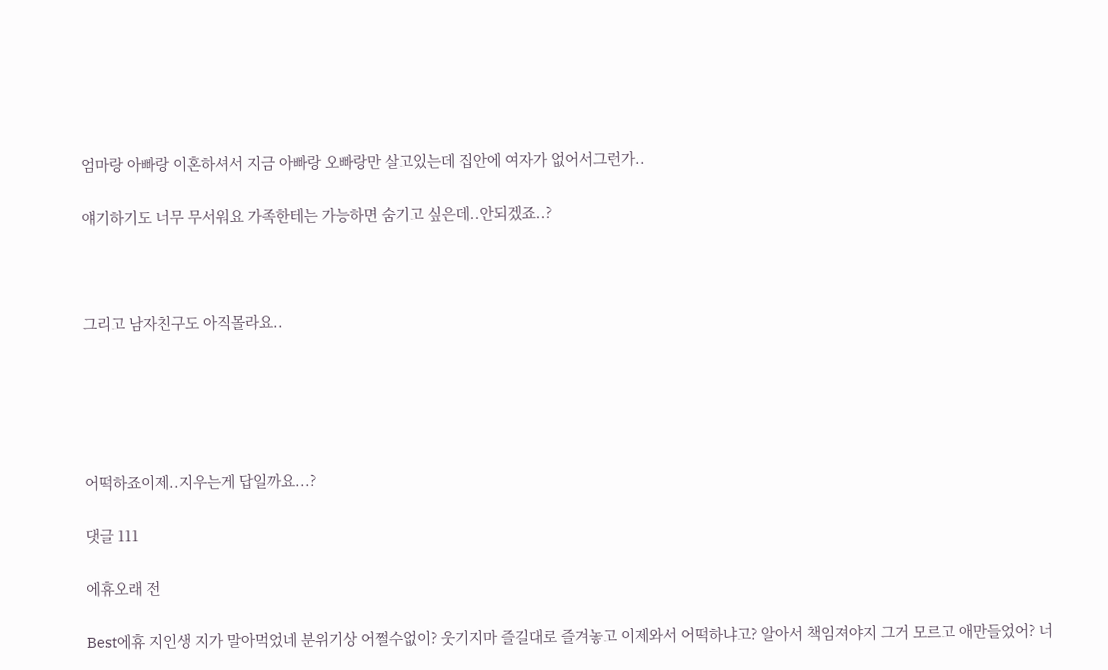엄마랑 아빠랑 이혼하셔서 지금 아빠랑 오빠랑만 살고있는데 집안에 여자가 없어서그런가..

얘기하기도 너무 무서워요 가족한테는 가능하면 숨기고 싶은데..안되겠죠..?



그리고 남자친구도 아직몰라요..





어떡하죠이제..지우는게 답일까요...?

댓글 111

에휴오래 전

Best에휴 지인생 지가 말아먹었네 분위기상 어쩔수없이? 웃기지마 즐길대로 즐겨놓고 이제와서 어떡하냐고? 알아서 책임져야지 그거 모르고 애만들었어? 너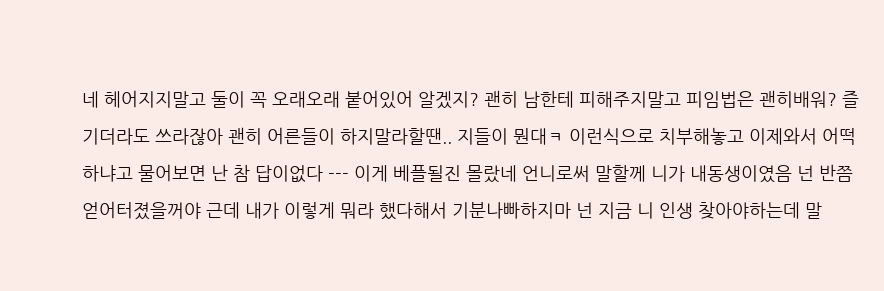네 헤어지지말고 둘이 꼭 오래오래 붙어있어 알겠지? 괜히 남한테 피해주지말고 피임법은 괜히배워? 즐기더라도 쓰라잖아 괜히 어른들이 하지말라할땐.. 지들이 뭔대ㅋ 이런식으로 치부해놓고 이제와서 어떡하냐고 물어보면 난 참 답이없다 --- 이게 베플될진 몰랐네 언니로써 말할께 니가 내동생이였음 넌 반쯤 얻어터졌을꺼야 근데 내가 이렇게 뭐라 했다해서 기분나빠하지마 넌 지금 니 인생 찾아야하는데 말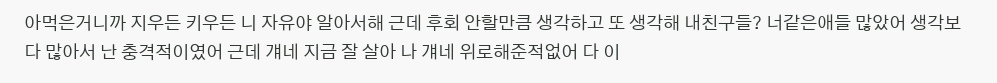아먹은거니까 지우든 키우든 니 자유야 알아서해 근데 후회 안할만큼 생각하고 또 생각해 내친구들? 너같은애들 많았어 생각보다 많아서 난 충격적이였어 근데 걔네 지금 잘 살아 나 걔네 위로해준적없어 다 이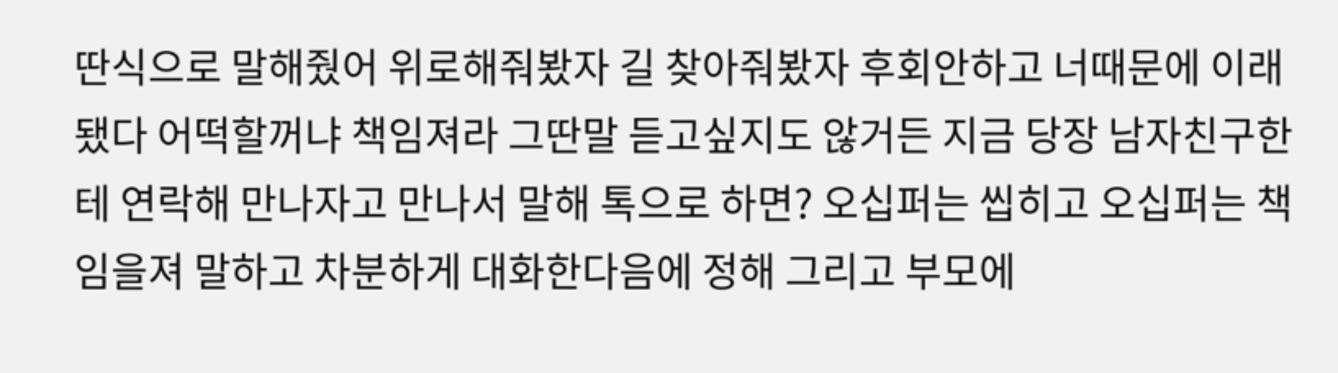딴식으로 말해줬어 위로해줘봤자 길 찾아줘봤자 후회안하고 너때문에 이래됐다 어떡할꺼냐 책임져라 그딴말 듣고싶지도 않거든 지금 당장 남자친구한테 연락해 만나자고 만나서 말해 톡으로 하면? 오십퍼는 씹히고 오십퍼는 책임을져 말하고 차분하게 대화한다음에 정해 그리고 부모에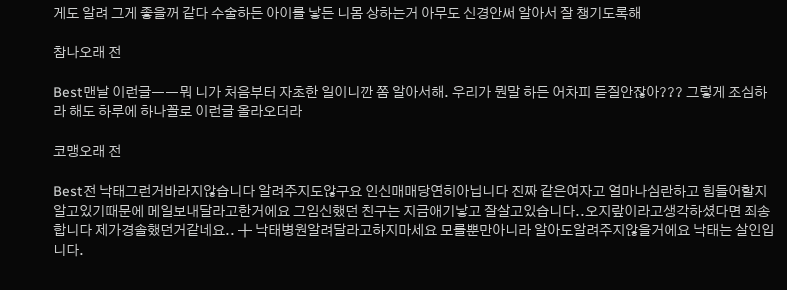게도 알려 그게 좋을꺼 같다 수술하든 아이를 낳든 니몸 상하는거 아무도 신경안써 알아서 잘 챙기도록해

참나오래 전

Best맨날 이런글ㅡㅡ뭐 니가 처음부터 자초한 일이니깐 쫌 알아서해. 우리가 뭔말 하든 어차피 듣질안잖아??? 그렇게 조심하라 해도 하루에 하나꼴로 이런글 올라오더라

코맹오래 전

Best전 낙태그런거바라지않습니다 알려주지도않구요 인신매매당연히아닙니다 진짜 같은여자고 얼마나심란하고 힘들어할지 알고있기때문에 메일보내달라고한거에요 그임신했던 친구는 지금애기낳고 잘살고있습니다..오지랖이라고생각하셨다면 죄송합니다 제가경솔했던거같네요.. ╋ 낙태병원알려달라고하지마세요 모를뿐만아니라 알아도알려주지않을거에요 낙태는 살인입니다.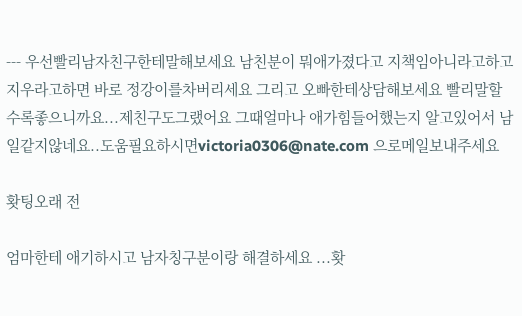--- 우선빨리남자친구한테말해보세요 남친분이 뭐애가졌다고 지책임아니라고하고 지우라고하면 바로 정강이를차버리세요 그리고 오빠한테상담해보세요 빨리말할수록좋으니까요...제친구도그랬어요 그때얼마나 애가힘들어했는지 알고있어서 남일같지않네요..도움필요하시면victoria0306@nate.com 으로메일보내주세요

홧팅오래 전

엄마한테 애기하시고 남자칭구분이랑 해결하세요 ...홧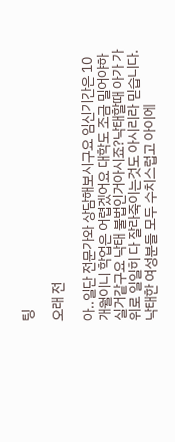팅

오래 전

아..일단 전문가와 상담해보시구요 임신기간은 10개월이니 학업은 어렵겠어요 대학도 조금 밀어야하실거같구요 낙태 불법인거아시죠?낙태할때 아가 가위로 일일히 다 잘라죽이는것도 아시리라 믿습니다.낙태한 여성분들 모두 수치스럽고 아이에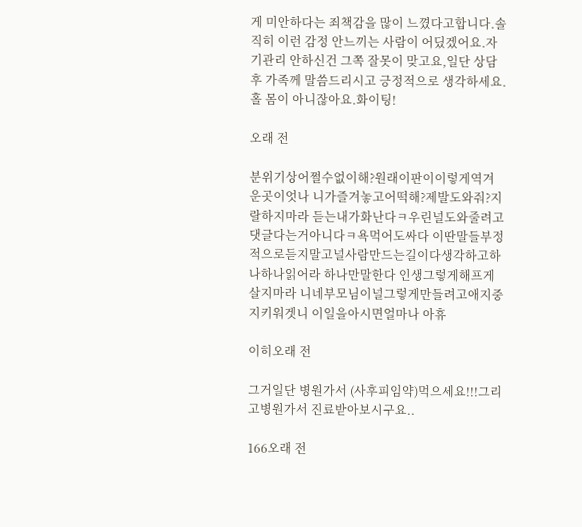게 미안하다는 죄책감을 많이 느꼈다고합니다.솔직히 이런 감정 안느끼는 사람이 어딨겠어요.자기관리 안하신건 그쪽 잘못이 맞고요,일단 상담후 가족께 말씀드리시고 긍정적으로 생각하세요.홀 몸이 아니잖아요.화이팅!

오래 전

분위기상어쩔수없이해?원래이판이이렇게역겨운곳이엇나 니가즐겨놓고어떡해?제발도와줘?지랄하지마라 듣는내가화난다ㅋ우린널도와줄려고댓글다는거아니다ㅋ욕먹어도싸다 이딴말들부정적으로듣지말고널사람만드는길이다생각하고하나하나읽어라 하나만말한다 인생그렇게해프게살지마라 니네부모님이널그렇게만들려고애지중지키워겟니 이일을아시면얼마나 아휴

이히오래 전

그거일단 병원가서 (사후피임약)먹으세요!!!그리고병원가서 진료받아보시구요..

166오래 전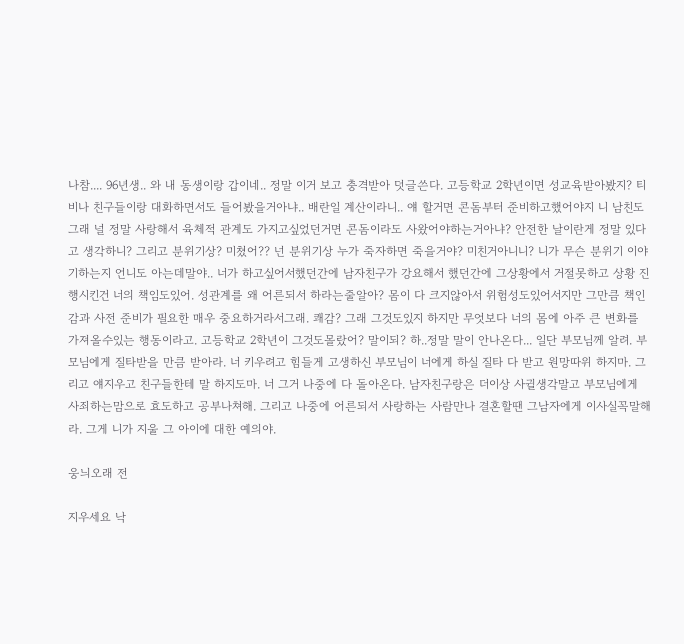나참.... 96년생.. 와 내 동생이랑 갑이네.. 정말 이거 보고 충격받아 덧글쓴다. 고등학교 2학년이면 성교육받아봤지? 티비나 친구들이랑 대화하면서도 들어봤을거아냐.. 배란일 계산이라니.. 얘 할거면 콘돔부터 준비하고했어야지 니 남친도 그래 널 정말 사랑해서 육체적 관계도 가지고싶었던거면 콘돔이라도 사왔어야하는거아냐? 안전한 날이란게 정말 있다고 생각하니? 그리고 분위기상? 미쳤어?? 넌 분위기상 누가 죽자하면 죽을거야? 미친거아니니? 니가 무슨 분위기 이야기하는지 언니도 아는데말야.. 너가 하고싶어서했던간에 남자친구가 강요해서 했던간에 그상황에서 거절못하고 상황 진행시킨건 너의 책임도있어. 성관계를 왜 어른되서 하라는줄알아? 몸이 다 크지않아서 위험성도있어서지만 그만큼 책인감과 사전 준비가 필요한 매우 중요하거라서그래. 쾌감? 그래 그것도있지 하지만 무엇보다 너의 몸에 아주 큰 변화를 가져올수있는 행동이라고. 고등학교 2학년이 그것도몰랐어? 말이되? 하..정말 말이 안나온다... 일단 부모님께 알려. 부모님에게 질타받을 만큼 받아라. 너 키우려고 힘들게 고생하신 부모님이 너에게 하실 질타 다 받고 원망따위 하지마. 그리고 얘지우고 친구들한테 말 하지도마. 너 그거 나중에 다 돌아온다. 남자친구랑은 더이상 사귈생각말고 부모님에게 사죄하는맘으로 효도하고 공부나쳐해. 그리고 나중에 어른되서 사랑하는 사람만나 결혼할땐 그남자에게 이사실꼭말해라. 그게 니가 지울 그 아이에 대한 예의야.

웅늬오래 전

지우세요 낙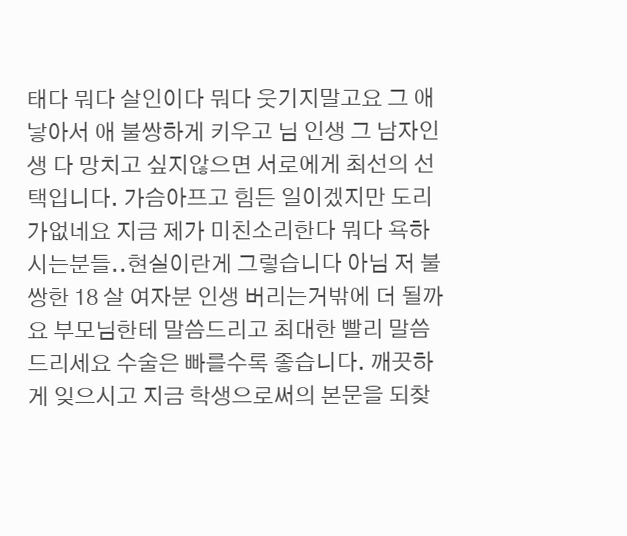태다 뭐다 살인이다 뭐다 웃기지말고요 그 애 낳아서 애 불쌍하게 키우고 님 인생 그 남자인생 다 망치고 싶지않으면 서로에게 최선의 선택입니다. 가슴아프고 힘든 일이겠지만 도리가없네요 지금 제가 미친소리한다 뭐다 욕하시는분들..현실이란게 그렇습니다 아님 저 불쌍한 18 살 여자분 인생 버리는거밖에 더 될까요 부모님한테 말씀드리고 최대한 빨리 말씀드리세요 수술은 빠를수록 좋습니다. 깨끗하게 잊으시고 지금 학생으로써의 본문을 되찾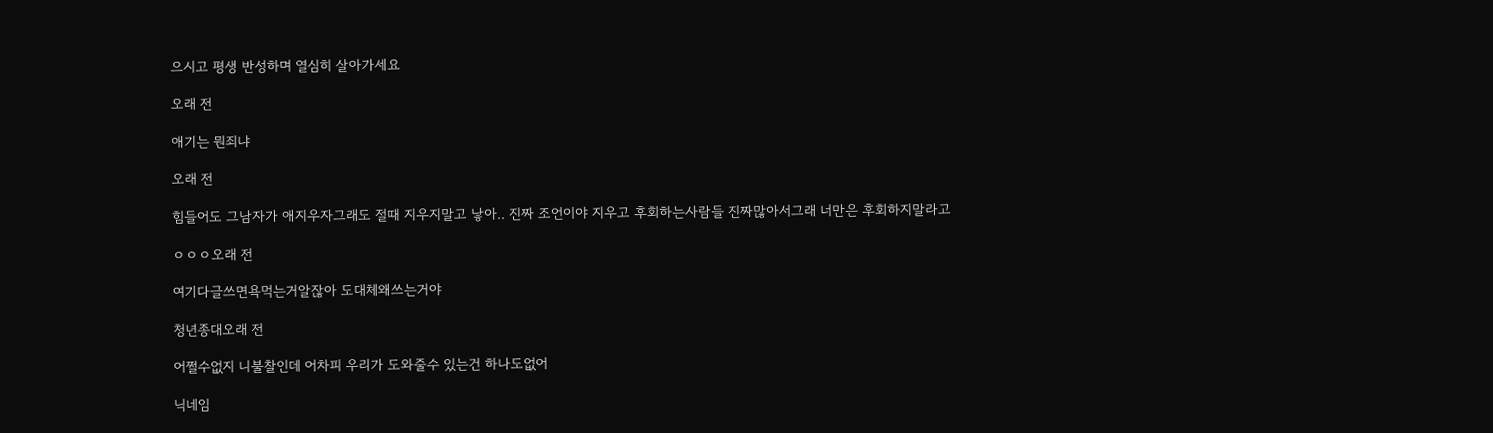으시고 평생 반성하며 열심히 살아가세요

오래 전

애기는 뭔죄냐

오래 전

힘들어도 그남자가 애지우자그래도 절때 지우지말고 낳아.. 진짜 조언이야 지우고 후회하는사람들 진짜많아서그래 너만은 후회하지말라고

ㅇㅇㅇ오래 전

여기다글쓰면욕먹는거알잖아 도대체왜쓰는거야

청년종대오래 전

어쩔수없지 니불찰인데 어차피 우리가 도와줄수 있는건 하나도없어

닉네임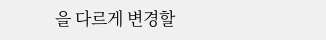을 다르게 변경할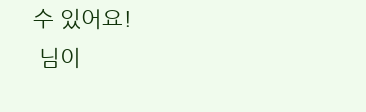수 있어요!
 님이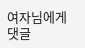여자님에게 댓글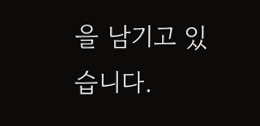을 남기고 있습니다.